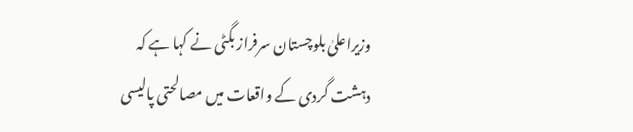وزیراعلیٰ بلوچستان سرفراز بگٹی نے کہا ہے کہ دہشت گردی کے واقعات میں مصالحتی پالیسی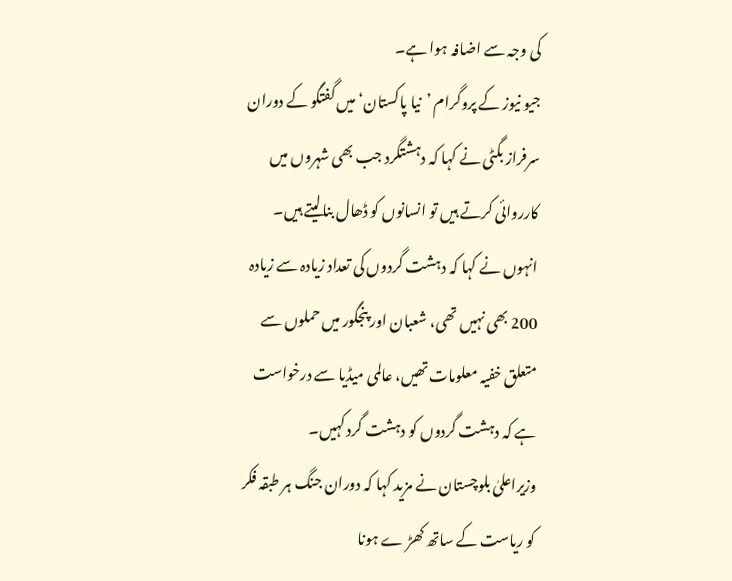کی وجہ سے اضافہ ہوا ہے۔
جیو نیوز کے پروگرام ’نیا پاکستان‘ میں گفتگو کے دوران سرفراز بگٹی نے کہا کہ دہشتگرد جب بھی شہروں میں کارروائی کرتے ہیں تو انسانوں کو ڈھال بنالیتے ہیں۔
انہوں نے کہا کہ دہشت گردوں کی تعداد زیادہ سے زیادہ 200 بھی نہیں تھی، شعبان اور پنجگور میں حملوں سے متعلق خفیہ معلومات تھیں، عالمی میڈیا سے درخواست ہے کہ دہشت گردوں کو دہشت گرد کہیں۔
وزیراعلیٰ بلوچستان نے مزید کہا کہ دوران جنگ ہر طبقہ فکر کو ریاست کے ساتھ کھڑ ے ہونا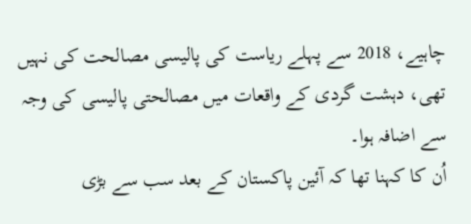چاہیے، 2018 سے پہلے ریاست کی پالیسی مصالحت کی نہیں تھی، دہشت گردی کے واقعات میں مصالحتی پالیسی کی وجہ سے اضافہ ہوا۔
اُن کا کہنا تھا کہ آئین پاکستان کے بعد سب سے بڑی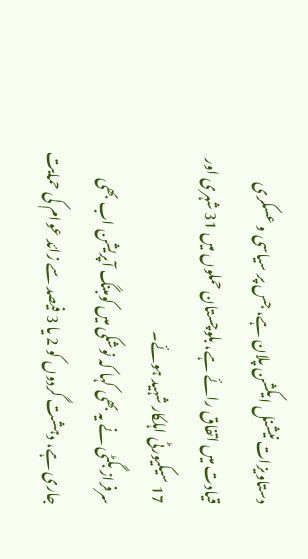دستاویزات نیشنل ایکشن پلان ہے، جس پر سیاسی و عسکری قیادت میں اتفاق رائے ہے، بلوچستان حملوں میں 31 شہری اور 17 سیکیورٹی اہلکار شہید ہوئے۔
سرفراز بگٹی نے یہ بھی کہا کہ نوشکی میں کومبنگ آپریشن اب بھی جاری ہے، دہشت گردوں کو 2 یا 3 فیصد سے زائد عوام کی حمایت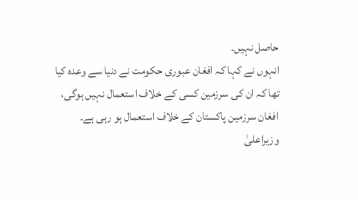حاصل نہیں۔
انہوں نے کہا کہ افغان عبوری حکومت نے دنیا سے وعدہ کیا تھا کہ ان کی سرزمین کسی کے خلاف استعمال نہیں ہوگی، افغان سرزمین پاکستان کے خلاف استعمال ہو رہی ہے۔
وزیراعلیٰ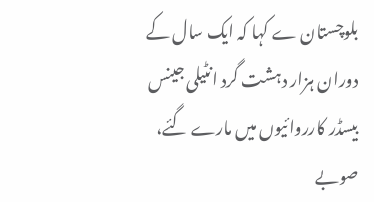بلوچستان ے کہا کہ ایک سال کے دوران ہزار دہشت گرد انٹیلی جینس بیسڈر کارروائیوں میں مارے گئے، صوبے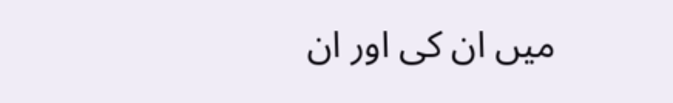میں ان کی اور ان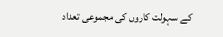کے سہولت کاروں کی مجموعی تعداد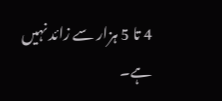4 تا 5 ہزار سے زائد نہیں ہے۔